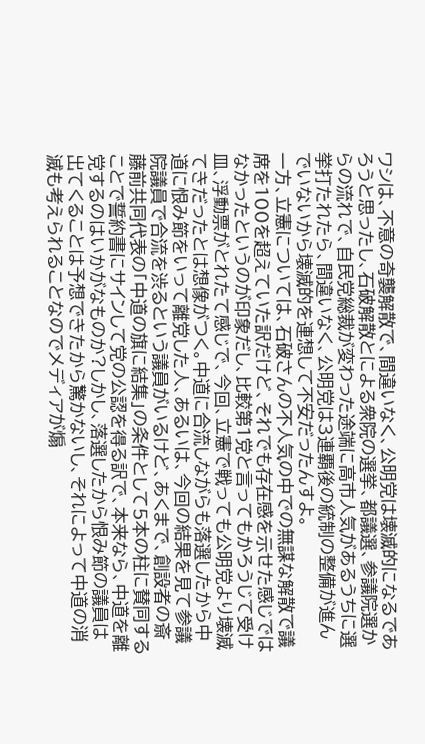ワシは、不意の奇襲解散で、間違いなく、公明党は壊滅的になるであろうと思ったし、石破解散とによる衆院の選挙、都議選、参議院選からの流れで、自民党総裁が変わった途端に高市人気があるうちに選挙打たれたら、間違いなく、公明党は3連覇後の統制の整備が進んでいないから壊滅的を連想して不安だったんすよ。
一方、立憲については、石破さんの不人気の中での無謀な解散で議席を100を超えていた訳だけど、それでも存在感を示せた感じではなかったというのが印象だし、比較第1党と言ってもかろうじて受け皿、浮動票がとれたて感じで、今回、立憲で戦っても公明党より壊滅てきだったとは想像がつく。中道に合流しながらも落選したから中道に恨み節をいって離党した人、あるいは、今回の結果を見て参議院議員で合流を渋るという議員がいるけど、あくまで、創設者の斎藤前共同代表の「中道の旗に結集」の条件として5本の柱に賛同することで誓約書にサインして党の公認を得る訳で、本来なら、中道を離党するのはいかがなものか?しかし、落選したから恨み節の議員は出てくることは予想できたから驚かないし、それによって中道の消滅も考えられることなのでメディアが煽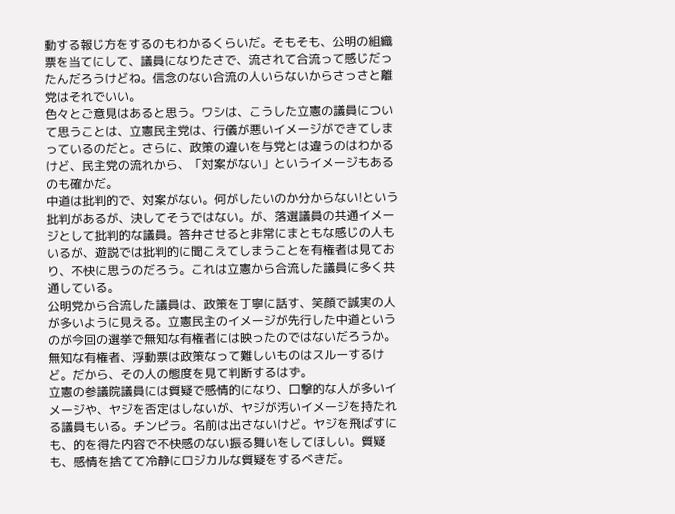動する報じ方をするのもわかるくらいだ。そもそも、公明の組織票を当てにして、議員になりたさで、流されて合流って感じだったんだろうけどね。信念のない合流の人いらないからさっさと離党はそれでいい。
色々とご意見はあると思う。ワシは、こうした立憲の議員について思うことは、立憲民主党は、行儀が悪いイメージができてしまっているのだと。さらに、政策の違いを与党とは違うのはわかるけど、民主党の流れから、「対案がない」というイメージもあるのも確かだ。
中道は批判的で、対案がない。何がしたいのか分からない!という批判があるが、決してそうではない。が、落選議員の共通イメージとして批判的な議員。答弁させると非常にまともな感じの人もいるが、遊説では批判的に聞こえてしまうことを有権者は見ており、不快に思うのだろう。これは立憲から合流した議員に多く共通している。
公明党から合流した議員は、政策を丁寧に話す、笑顔で誠実の人が多いように見える。立憲民主のイメージが先行した中道というのが今回の選挙で無知な有権者には映ったのではないだろうか。無知な有権者、浮動票は政策なって難しいものはスルーするけど。だから、その人の態度を見て判断するはず。
立憲の参議院議員には質疑で感情的になり、口撃的な人が多いイメージや、ヤジを否定はしないが、ヤジが汚いイメージを持たれる議員もいる。チンピラ。名前は出さないけど。ヤジを飛ばすにも、的を得た内容で不快感のない振る舞いをしてほしい。質疑も、感情を捨てて冷静にロジカルな質疑をするべきだ。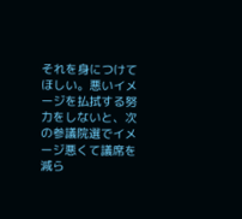それを身につけてほしい。悪いイメージを払拭する努力をしないと、次の参議院選でイメージ悪くて議席を減ら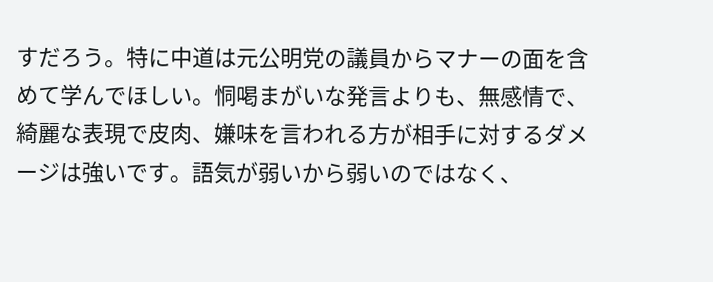すだろう。特に中道は元公明党の議員からマナーの面を含めて学んでほしい。恫喝まがいな発言よりも、無感情で、綺麗な表現で皮肉、嫌味を言われる方が相手に対するダメージは強いです。語気が弱いから弱いのではなく、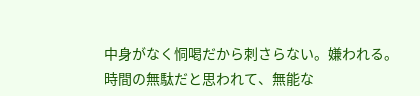中身がなく恫喝だから刺さらない。嫌われる。時間の無駄だと思われて、無能な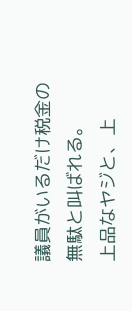議員がいるだけ税金の無駄と叫ばれる。
上品なヤジと、上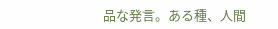品な発言。ある種、人間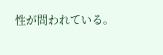性が問われている。